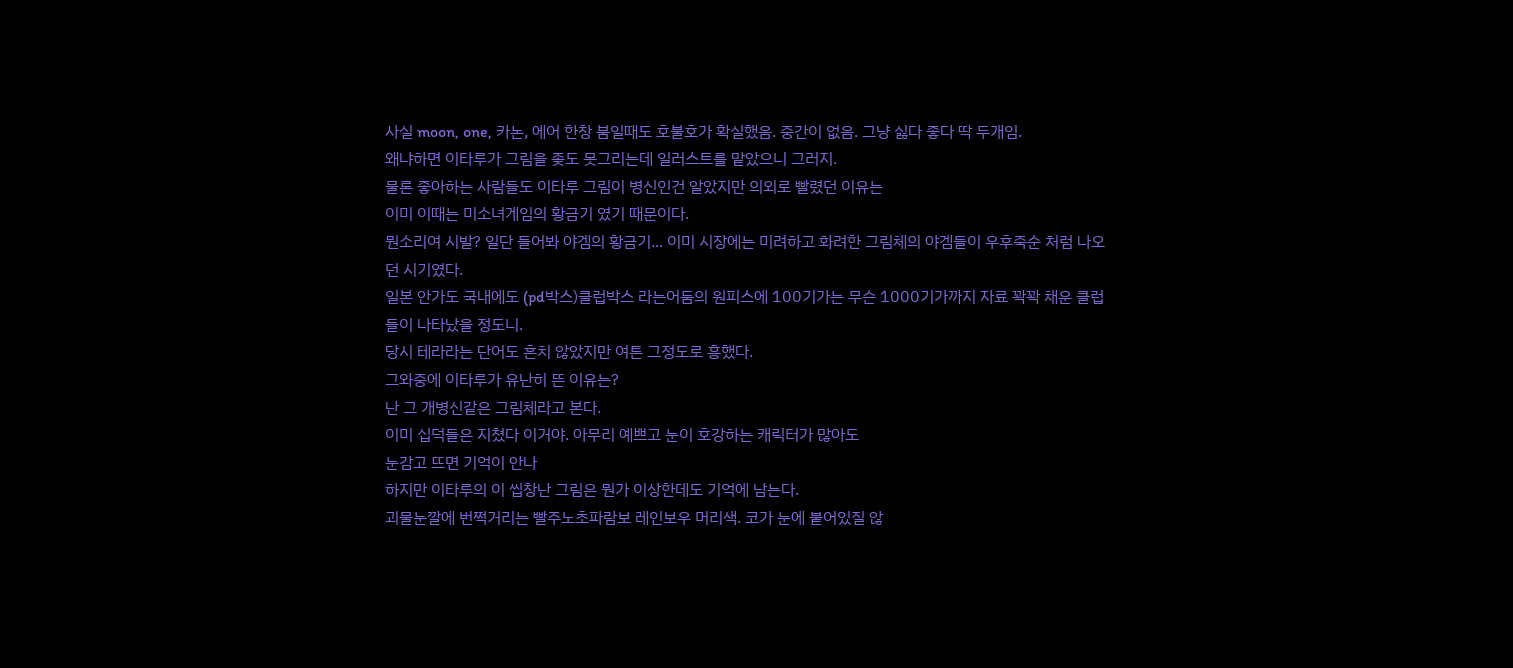사실 moon, one, 카논, 에어 한창 붐일때도 호불호가 확실했음. 중간이 없음. 그냥 싫다 좋다 딱 두개임.
왜냐하면 이타루가 그림을 좆도 못그리는데 일러스트를 맡았으니 그러지.
물론 좋아하는 사람들도 이타루 그림이 병신인건 알았지만 의외로 빨렸던 이유는
이미 이때는 미소녀게임의 황금기 였기 때문이다.
뭔소리여 시발? 일단 들어봐 야겜의 황금기... 이미 시장에는 미려하고 화려한 그림체의 야겜들이 우후죽순 처럼 나오던 시기였다.
일본 안가도 국내에도 (pd박스)클럽박스 라는어둠의 원피스에 100기가는 무슨 1000기가까지 자료 꽉꽉 채운 클럽들이 나타났을 정도니.
당시 테라라는 단어도 흔치 않았지만 여튼 그정도로 흥했다.
그와중에 이타루가 유난히 뜬 이유는?
난 그 개병신같은 그림체라고 본다.
이미 십덕들은 지쳤다 이거야. 아무리 예쁘고 눈이 호강하는 캐릭터가 많아도
눈감고 뜨면 기억이 안나
하지만 이타루의 이 씹창난 그림은 뭔가 이상한데도 기억에 남는다.
괴물눈깔에 번쩍거리는 빨주노초파람보 레인보우 머리색. 코가 눈에 붙어있질 않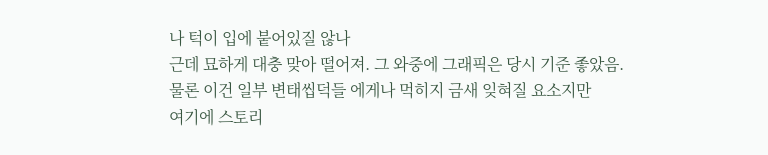나 턱이 입에 붙어있질 않나
근데 묘하게 대충 맞아 떨어져. 그 와중에 그래픽은 당시 기준 좋았음.
물론 이건 일부 변태씹덕들 에게나 먹히지 금새 잊혀질 요소지만
여기에 스토리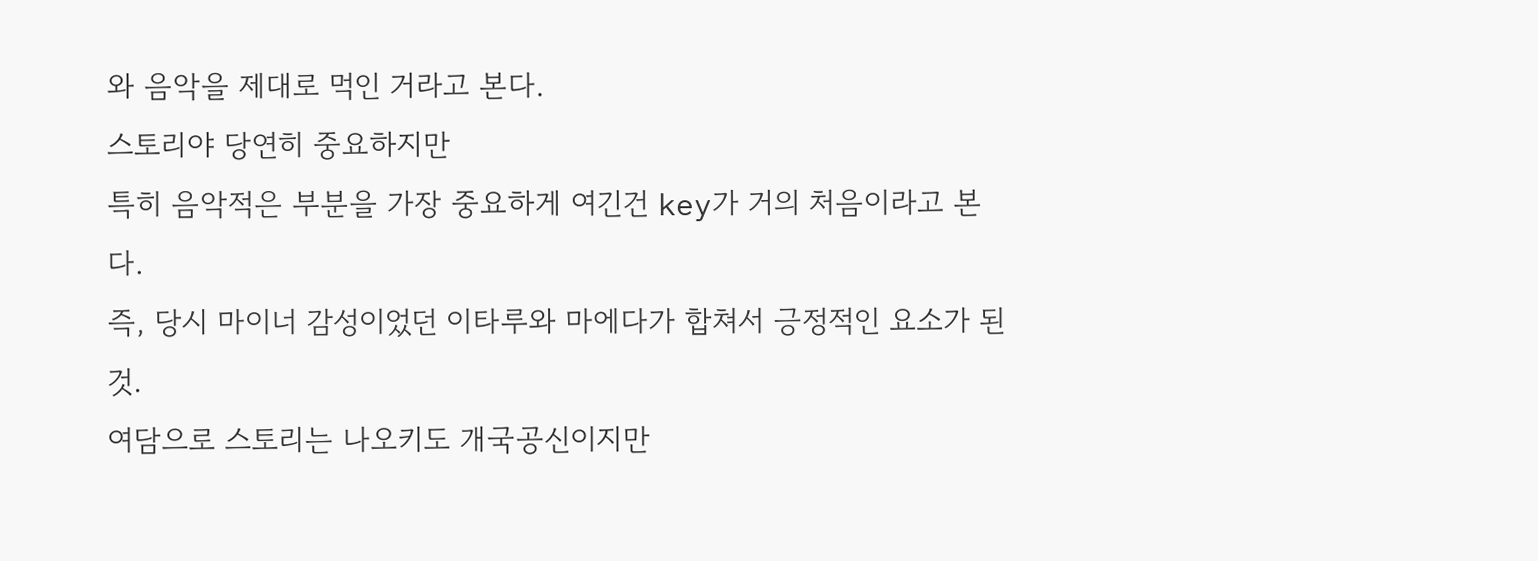와 음악을 제대로 먹인 거라고 본다.
스토리야 당연히 중요하지만
특히 음악적은 부분을 가장 중요하게 여긴건 key가 거의 처음이라고 본다.
즉, 당시 마이너 감성이었던 이타루와 마에다가 합쳐서 긍정적인 요소가 된것.
여담으로 스토리는 나오키도 개국공신이지만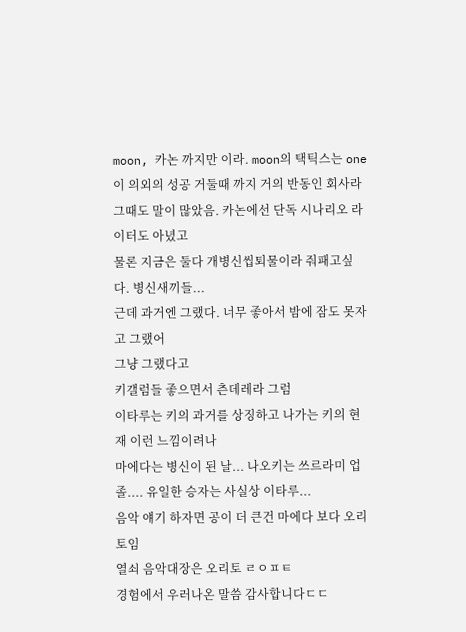moon, 카논 까지만 이라. moon의 택틱스는 one이 의외의 성공 거둘때 까지 거의 반동인 회사라 그때도 말이 많았음. 카논에선 단독 시나리오 라이터도 아녔고
물론 지금은 둘다 개병신씹퇴물이라 줘패고싶다. 병신새끼들...
근데 과거엔 그랬다. 너무 좋아서 밤에 잠도 못자고 그랬어
그냥 그랬다고
키갤럼들 좋으면서 츤데레라 그럼
이타루는 키의 과거를 상징하고 나가는 키의 현재 이런 느낌이려나
마에다는 병신이 된 날... 나오키는 쓰르라미 업졸.... 유일한 승자는 사실상 이타루...
음악 얘기 하자면 공이 더 큰건 마에다 보다 오리토임
열쇠 음악대장은 오리토 ㄹㅇㅍㅌ
경험에서 우러나온 말씀 감사합니다ㄷㄷ